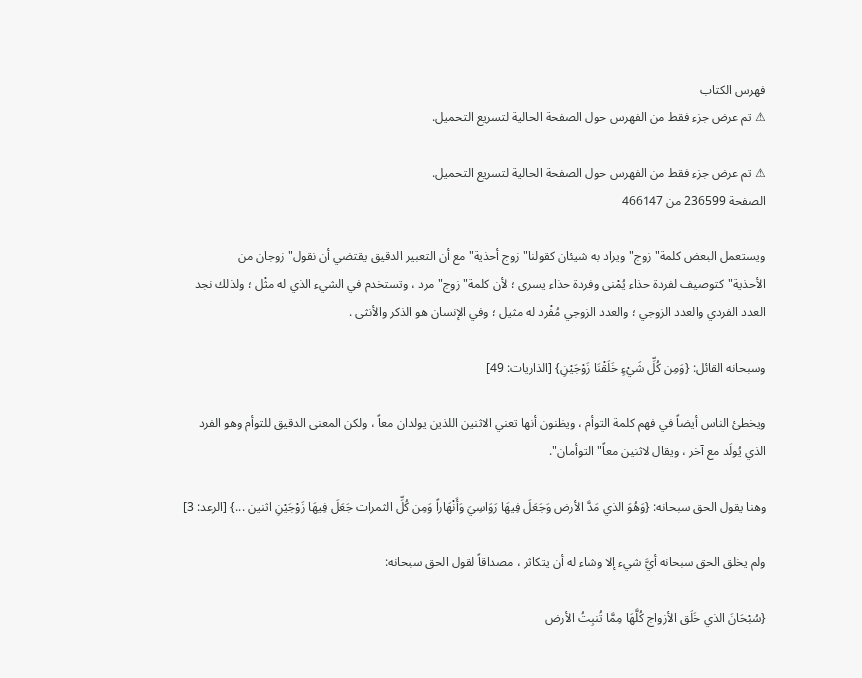فهرس الكتاب
⚠ تم عرض جزء فقط من الفهرس حول الصفحة الحالية لتسريع التحميل.

⚠ تم عرض جزء فقط من الفهرس حول الصفحة الحالية لتسريع التحميل.
الصفحة 236599 من 466147

ويستعمل البعض كلمة"زوج"ويراد به شيئان كقولنا"زوج أحذية"مع أن التعبير الدقيق يقتضي أن نقول"زوجان من الأحذية"كتوصيف لفردة حذاء يُمْنى وفردة حذاء يسرى ؛ لأن كلمة"زوج"مرد ، وتستخدم في الشيء الذي له مثْل ؛ ولذلك نجد العدد الفردي والعدد الزوجي ؛ والعدد الزوجي مُفْرد له مثيل ؛ وفي الإنسان هو الذكر والأنثى .

وسبحانه القائل: {وَمِن كُلِّ شَيْءٍ خَلَقْنَا زَوْجَيْنِ} [الذاريات: 49]

ويخطئ الناس أيضاً في فهم كلمة التوأم ، ويظنون أنها تعني الاثنين اللذين يولدان معاً ، ولكن المعنى الدقيق للتوأم وهو الفرد الذي يُولَد مع آخر ، ويقال لاثنين معاً"التوأمان".

وهنا يقول الحق سبحانه: {وَهُوَ الذي مَدَّ الأرض وَجَعَلَ فِيهَا رَوَاسِيَ وَأَنْهَاراً وَمِن كُلِّ الثمرات جَعَلَ فِيهَا زَوْجَيْنِ اثنين ...} [الرعد: 3]

ولم يخلق الحق سبحانه أيَّ شيء إلا وشاء له أن يتكاثر ، مصداقاً لقول الحق سبحانه:

{سُبْحَانَ الذي خَلَق الأزواج كُلَّهَا مِمَّا تُنبِتُ الأرض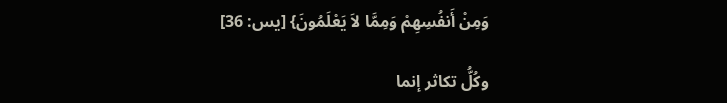وَمِنْ أَنفُسِهِمْ وَمِمَّا لاَ يَعْلَمُونَ} [يس: 36]

وكُلُّ تكاثر إنما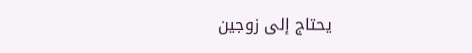يحتاج إلى زوجين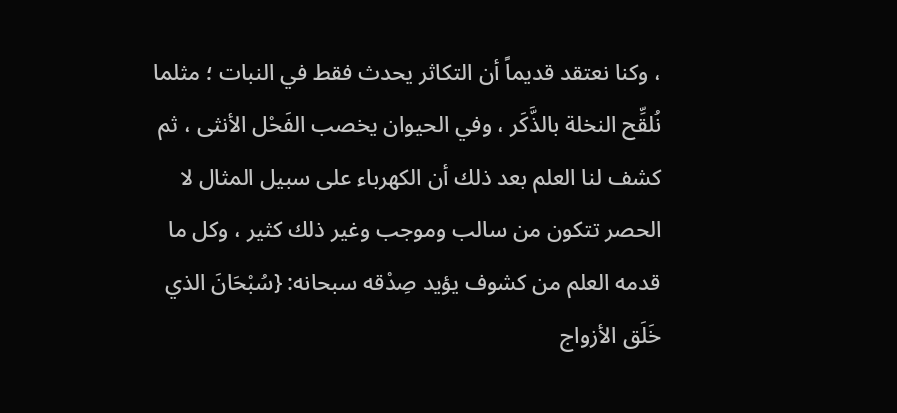، وكنا نعتقد قديماً أن التكاثر يحدث فقط في النبات ؛ مثلما نُلقِّح النخلة بالذَّكَر ، وفي الحيوان يخصب الفَحْل الأنثى ، ثم كشف لنا العلم بعد ذلك أن الكهرباء على سبيل المثال لا الحصر تتكون من سالب وموجب وغير ذلك كثير ، وكل ما قدمه العلم من كشوف يؤيد صِدْقه سبحانه: {سُبْحَانَ الذي خَلَق الأزواج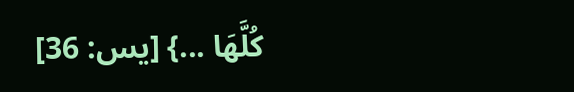كُلَّهَا ...} [يس: 36]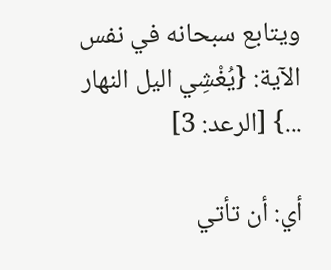ويتابع سبحانه في نفس الآية: {يُغْشِي اليل النهار ...} [الرعد: 3]

أي: أن تأتي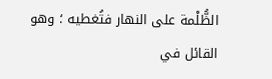الظُّلْمة على النهار فتُغطيه ؛ وهو القائل في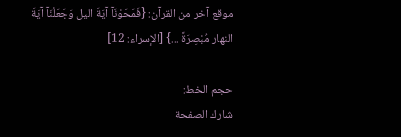موقع آخر من القرآن: {فَمَحَوْنَآ آيَةَ اليل وَجَعَلْنَآ آيَةَ النهار مُبْصِرَةً ...} [الإسراء: 12]

حجم الخط:
شارك الصفحة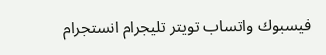فيسبوك واتساب تويتر تليجرام انستجرام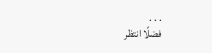. . .
فضلًا انتظر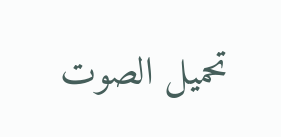تحميل الصوت